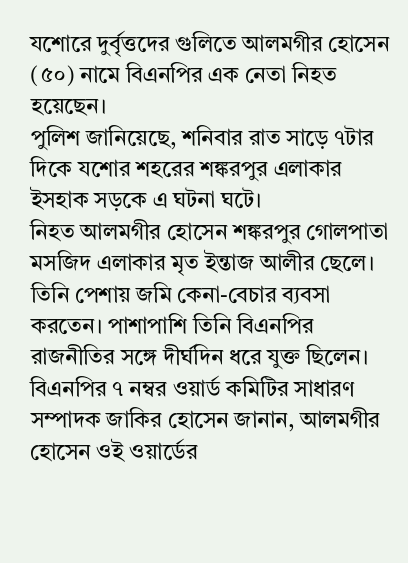যশোরে দুর্বৃত্তদের গুলিতে আলমগীর হোসেন (৫০) নামে বিএনপির এক নেতা নিহত হয়েছেন।
পুলিশ জানিয়েছে, শনিবার রাত সাড়ে ৭টার দিকে যশোর শহরের শঙ্করপুর এলাকার ইসহাক সড়কে এ ঘটনা ঘটে।
নিহত আলমগীর হোসেন শঙ্করপুর গোলপাতা মসজিদ এলাকার মৃত ইন্তাজ আলীর ছেলে। তিনি পেশায় জমি কেনা-বেচার ব্যবসা করতেন। পাশাপাশি তিনি বিএনপির রাজনীতির সঙ্গে দীর্ঘদিন ধরে যুক্ত ছিলেন।
বিএনপির ৭ নম্বর ওয়ার্ড কমিটির সাধারণ সম্পাদক জাকির হোসেন জানান, আলমগীর হোসেন ওই ওয়ার্ডের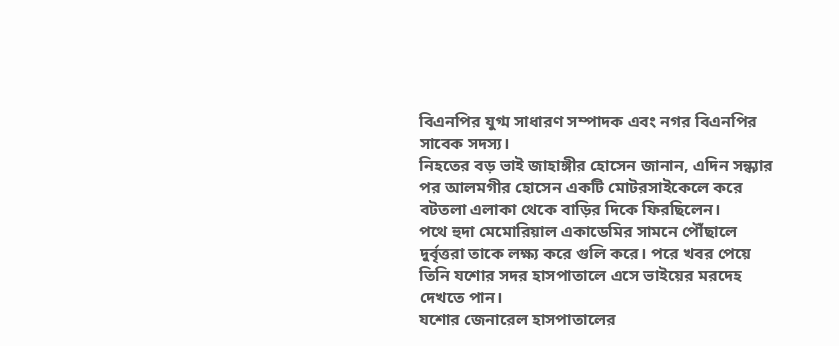বিএনপির যুগ্ম সাধারণ সম্পাদক এবং নগর বিএনপির সাবেক সদস্য।
নিহতের বড় ভাই জাহাঙ্গীর হোসেন জানান, এদিন সন্ধ্যার পর আলমগীর হোসেন একটি মোটরসাইকেলে করে বটতলা এলাকা থেকে বাড়ির দিকে ফিরছিলেন।
পথে হুদা মেমোরিয়াল একাডেমির সামনে পৌঁছালে দুর্বৃত্তরা তাকে লক্ষ্য করে গুলি করে। পরে খবর পেয়ে তিনি যশোর সদর হাসপাতালে এসে ভাইয়ের মরদেহ দেখতে পান।
যশোর জেনারেল হাসপাতালের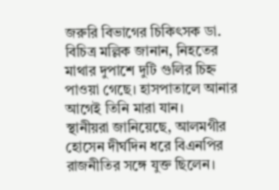জরুরি বিভাগের চিকিৎসক ডা. বিচিত্র মল্লিক জানান, নিহতের মাথার দুপাশে দুটি গুলির চিহ্ন পাওয়া গেছে। হাসপাতালে আনার আগেই তিনি মারা যান।
স্থানীয়রা জানিয়েছে, আলমগীর হোসেন দীর্ঘদিন ধরে বিএনপির রাজনীতির সঙ্গে যুক্ত ছিলেন।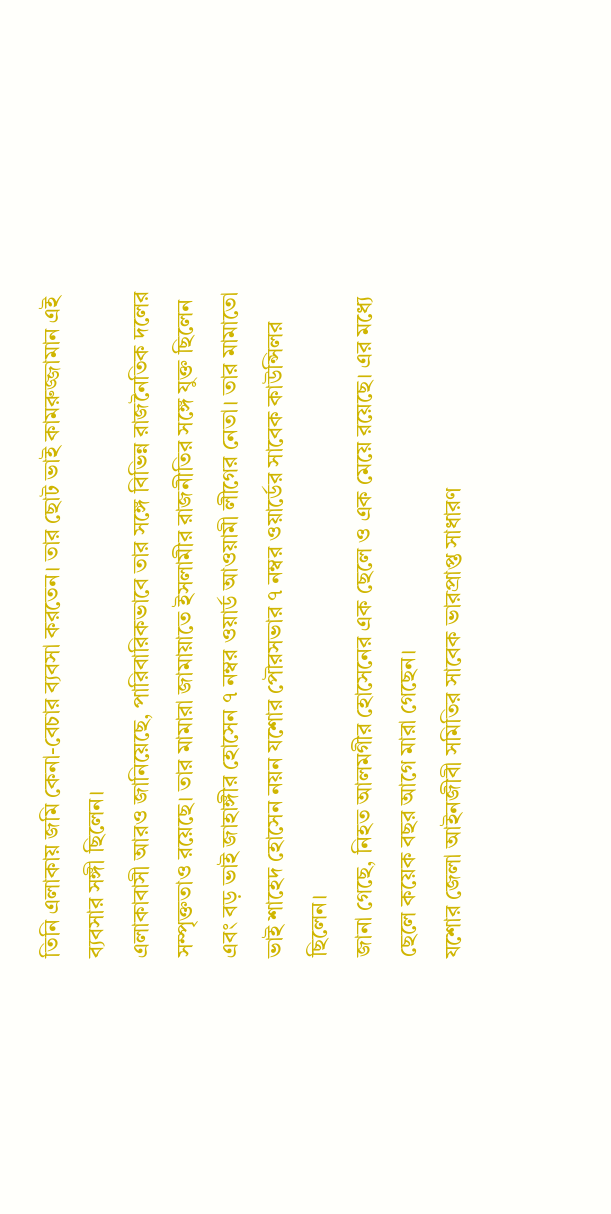তিনি এলাকায় জমি কেনা-বেচার ব্যবসা করতেন। তার ছোট ভাই কামরুজ্জামান এই ব্যবসার সঙ্গী ছিলেন।
এলাকাবাসী আরও জানিয়েছে, পারিবারিকভাবে তার সঙ্গে বিভিন্ন রাজনৈতিক দলের সম্পৃক্ততাও রয়েছে। তার মামারা জামায়াতে ইসলামীর রাজনীতির সঙ্গে যুক্ত ছিলেন এবং বড় ভাই জাহাঙ্গীর হোসেন ৭ নম্বর ওয়ার্ড আওয়ামী লীগের নেতা। তার মামাতো ভাই শাহেদ হোসেন নয়ন যশোর পৌরসভার ৭ নম্বর ওয়ার্ডের সাবেক কাউন্সিলর ছিলেন।
জানা গেছে, নিহত আলমগীর হোসেনের এক ছেলে ও এক মেয়ে রয়েছে। এর মধ্যে ছেলে কয়েক বছর আগে মারা গেছেন।
যশোর জেলা আইনজীবী সমিতির সাবেক ভারপ্রাপ্ত সাধারণ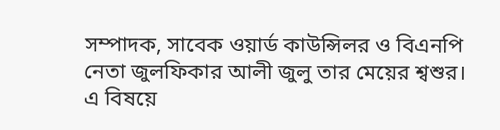সম্পাদক, সাবেক ওয়ার্ড কাউন্সিলর ও বিএনপি নেতা জুলফিকার আলী জুলু তার মেয়ের শ্বশুর।
এ বিষয়ে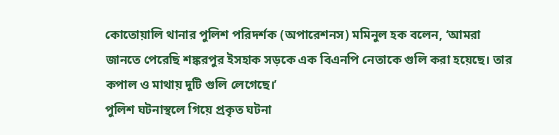কোতোয়ালি থানার পুলিশ পরিদর্শক (অপারেশনস) মমিনুল হক বলেন, ‘আমরা জানতে পেরেছি শঙ্করপুর ইসহাক সড়কে এক বিএনপি নেতাকে গুলি করা হয়েছে। তার কপাল ও মাথায় দুটি গুলি লেগেছে।’
পুলিশ ঘটনাস্থলে গিয়ে প্রকৃত ঘটনা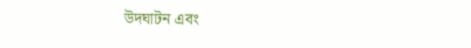উদঘাটন এবং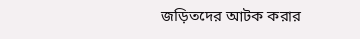জড়িতদের আটক করার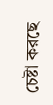চেষ্টা করছে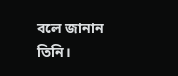বলে জানান তিনি।